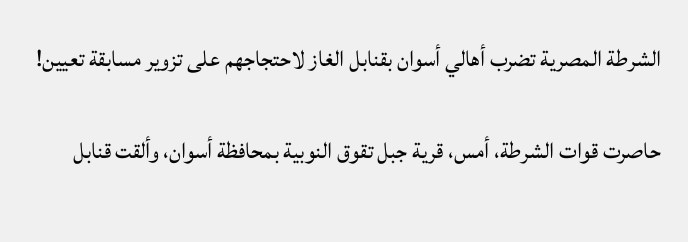الشرطة المصرية تضرب أهالي أسوان بقنابل الغاز لاحتجاجهم على تزوير مسابقة تعيين!

حاصرت قوات الشرطة، أمس، قرية جبل تقوق النوبية بمحافظة أسوان، وألقت قنابل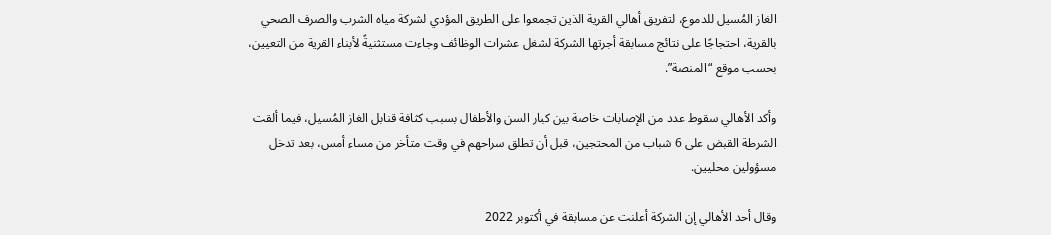الغاز المُسيل للدموع، لتفريق أهالي القرية الذين تجمعوا على الطريق المؤدي لشركة مياه الشرب والصرف الصحي بالقرية، احتجاجًا على نتائج مسابقة أجرتها الشركة لشغل عشرات الوظائف وجاءت مستثنيةً لأبناء القرية من التعيين، بحسب موقع “المنصة”.

وأكد الأهالي سقوط عدد من الإصابات خاصة بين كبار السن والأطفال بسبب كثافة قنابل الغاز المُسيل، فيما ألقت الشرطة القبض على 6 شباب من المحتجين، قبل أن تطلق سراحهم في وقت متأخر من مساء أمس، بعد تدخل مسؤولين محليين.

وقال أحد الأهالي إن الشركة أعلنت عن مسابقة في أكتوبر 2022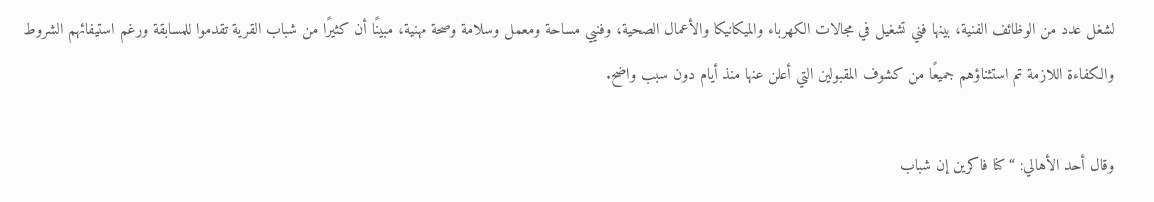لشغل عدد من الوظائف الفنية، بينها فني تشغيل في مجالات الكهرباء والميكانيكا والأعمال الصحية، وفنيي مساحة ومعمل وسلامة وصحة مهنية، مبينًا أن كثيرًا من شباب القرية تقدموا للمسابقة ورغم استيفائهم الشروط والكفاءة اللازمة تم استثناؤهم جميعًا من كشوف المقبولين التي أعلن عنها منذ أيام دون سبب واضح.

وقال أحد الأهالي: “كنا فاكرين إن شباب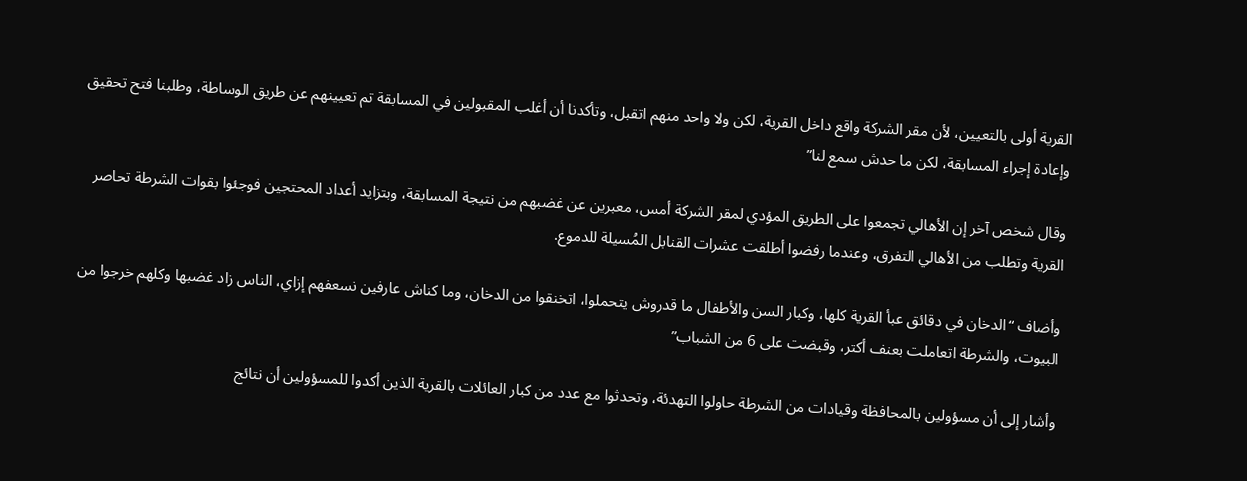القرية أولى بالتعيين، لأن مقر الشركة واقع داخل القرية، لكن ولا واحد منهم اتقبل، وتأكدنا أن أغلب المقبولين في المسابقة تم تعيينهم عن طريق الوساطة، وطلبنا فتح تحقيق وإعادة إجراء المسابقة، لكن ما حدش سمع لنا”

وقال شخص آخر إن الأهالي تجمعوا على الطريق المؤدي لمقر الشركة أمس، معبرين عن غضبهم من نتيجة المسابقة، وبتزايد أعداد المحتجين فوجئوا بقوات الشرطة تحاصر القرية وتطلب من الأهالي التفرق، وعندما رفضوا أطلقت عشرات القنابل المُسيلة للدموع.

وأضاف “الدخان في دقائق عبأ القرية كلها، وكبار السن والأطفال ما قدروش يتحملوا، اتخنقوا من الدخان، وما كناش عارفين نسعفهم إزاي، الناس زاد غضبها وكلهم خرجوا من البيوت، والشرطة اتعاملت بعنف أكتر، وقبضت على 6 من الشباب”

وأشار إلى أن مسؤولين بالمحافظة وقيادات من الشرطة حاولوا التهدئة، وتحدثوا مع عدد من كبار العائلات بالقرية الذين أكدوا للمسؤولين أن نتائج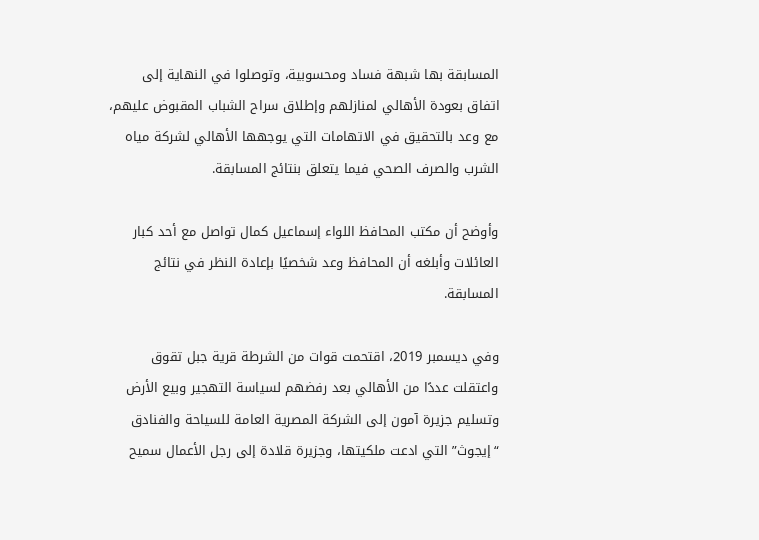المسابقة بها شبهة فساد ومحسوبية، وتوصلوا في النهاية إلى اتفاق بعودة الأهالي لمنازلهم وإطلاق سراح الشباب المقبوض عليهم، مع وعد بالتحقيق في الاتهامات التي يوجهها الأهالي لشركة مياه الشرب والصرف الصحي فيما يتعلق بنتائج المسابقة.

وأوضح أن مكتب المحافظ اللواء إسماعيل كمال تواصل مع أحد كبار العائلات وأبلغه أن المحافظ وعد شخصيًا بإعادة النظر في نتائج المسابقة.

وفي ديسمبر 2019، اقتحمت قوات من الشرطة قرية جبل تقوق واعتقلت عددًا من الأهالي بعد رفضهم لسياسة التهجير وبيع الأرض وتسليم جزيرة آمون إلى الشركة المصرية العامة للسياحة والفنادق “إيجوث” التي ادعت ملكيتها، وجزيرة قلادة إلى رجل الأعمال سميح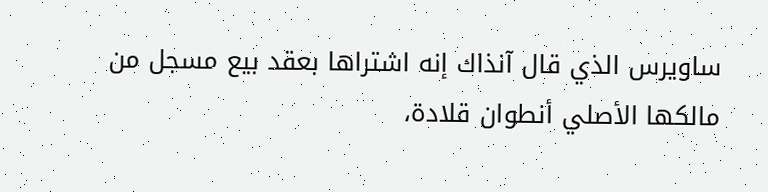ساويرس الذي قال آنذاك إنه اشتراها بعقد بيع مسجل من مالكها الأصلي أنطوان قلادة،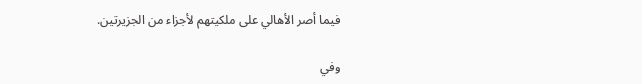فيما أصر الأهالي على ملكيتهم لأجزاء من الجزيرتين.

وفي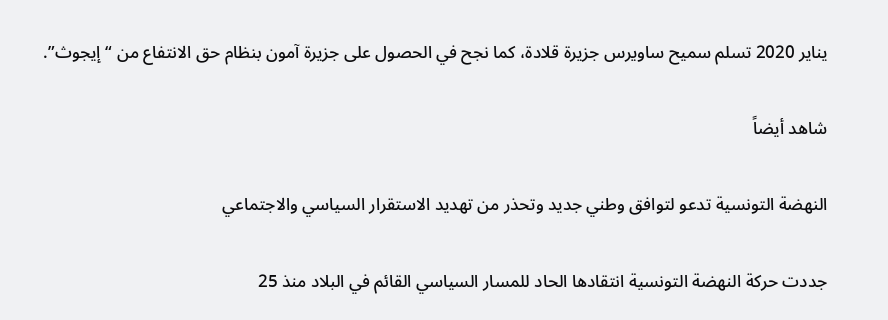يناير 2020 تسلم سميح ساويرس جزيرة قلادة، كما نجح في الحصول على جزيرة آمون بنظام حق الانتفاع من “إيجوث”.

شاهد أيضاً

النهضة التونسية تدعو لتوافق وطني جديد وتحذر من تهديد الاستقرار السياسي والاجتماعي

جددت حركة النهضة التونسية انتقادها الحاد للمسار السياسي القائم في البلاد منذ 25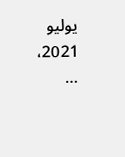يوليو 2021، …